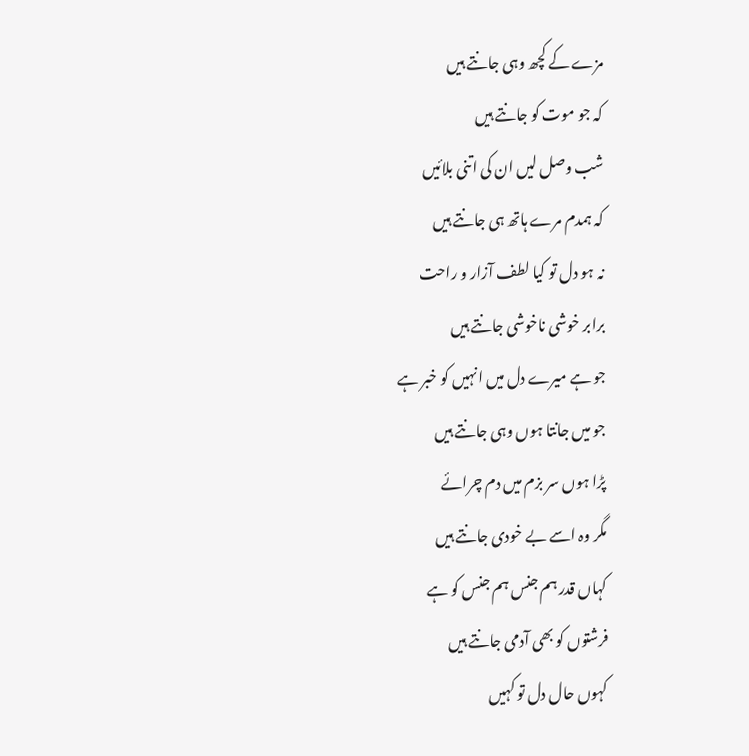مزے کے کچھ وہی جانتے ہیں
کہ جو موت کو جانتے ہیں
شب وصل لیں ان کی اتنی بلائیں
کہ ہمدم مرے ہاتھ ہی جانتے ہیں
نہ ہو دل تو کیا لطف آزار و راحت
برابر خوشی ناخوشی جانتے ہیں
جو ہے میرے دل میں انہیں کو خبر ہے
جو میں جانتا ہوں وہی جانتے ہیں
پڑا ہوں سر بزم میں دم چرائے
مگر وہ اسے بے خودی جانتے ہیں
کہاں قدر ہم جنس ہم جنس کو ہے
فرشتوں کو بھی آدمی جانتے ہیں
کہوں حال دل تو کہیں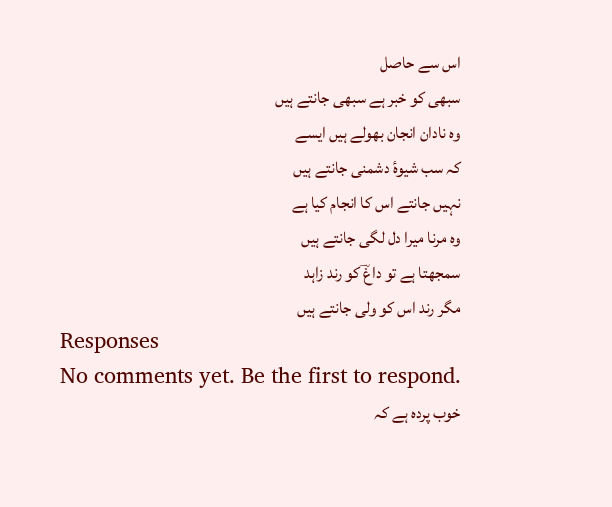اس سے حاصل
سبھی کو خبر ہے سبھی جانتے ہیں
وہ نادان انجان بھولے ہیں ایسے
کہ سب شیوۂ دشمنی جانتے ہیں
نہیں جانتے اس کا انجام کیا ہے
وہ مرنا میرا دل لگی جانتے ہیں
سمجھتا ہے تو داغؔ کو رند زاہد
مگر رند اس کو ولی جانتے ہیں
Responses
No comments yet. Be the first to respond.
خوب پردہ ہے کہ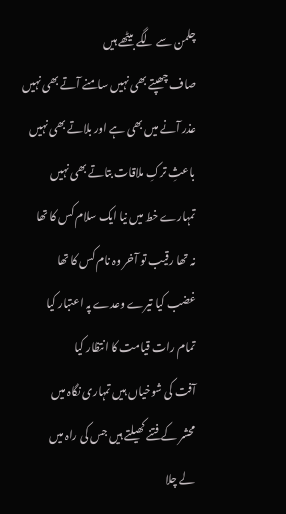چلمن سے لگے بیٹھے ہیں
صاف چھپتے بھی نہیں سامنے آتے بھی نہیں
عذر آنے میں بھی ہے اور بلاتے بھی نہیں
باعثِ ترکِ ملاقات بتاتے بھی نہیں
تمہارے خط میں نیا ایک سلام کس کا تھا
نہ تھا رقیب تو آخر وہ نام کس کا تھا
غضب کیا تیرے وعدے پہ اعتبار کیا
تمام رات قیامت کا انتظار کیا
آفت کی شوخیاں ہیں تمہاری نگاہ میں
محشر کے فتنے کھیلتے ہیں جس کی راہ میں
لے چلا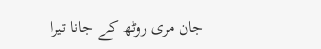جان مری روٹھ کے جانا تیرا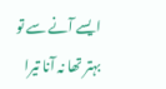ایسے آنے سے تو بہتر تھا نہ آنا تیرا